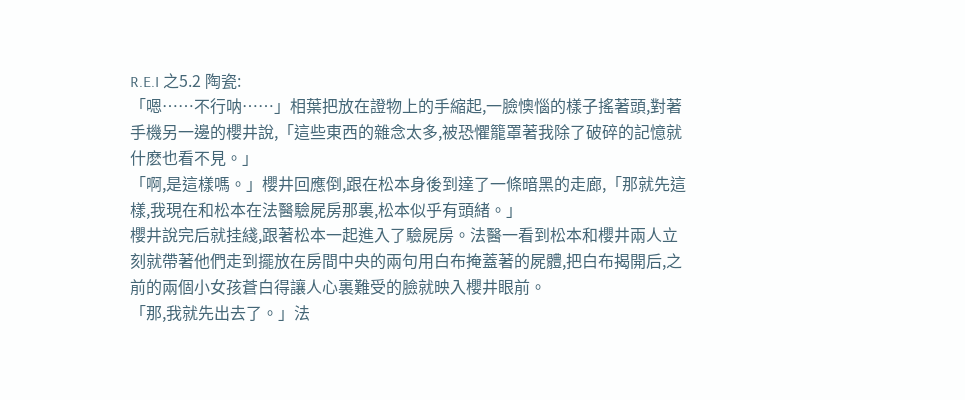R.E.I 之5.2 陶瓷:
「嗯……不行呐……」相葉把放在證物上的手縮起,一臉懊惱的樣子搖著頭,對著手機另一邊的櫻井說,「這些東西的雜念太多,被恐懼籠罩著我除了破碎的記憶就什麽也看不見。」
「啊,是這樣嗎。」櫻井回應倒,跟在松本身後到達了一條暗黑的走廊,「那就先這樣,我現在和松本在法醫驗屍房那裏,松本似乎有頭緒。」
櫻井說完后就挂綫,跟著松本一起進入了驗屍房。法醫一看到松本和櫻井兩人立刻就帶著他們走到擺放在房間中央的兩句用白布掩蓋著的屍體,把白布揭開后,之前的兩個小女孩蒼白得讓人心裏難受的臉就映入櫻井眼前。
「那,我就先出去了。」法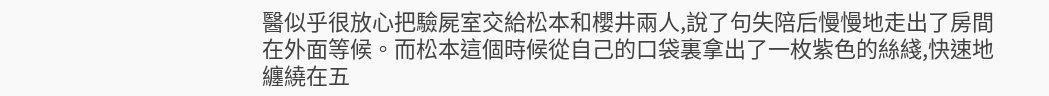醫似乎很放心把驗屍室交給松本和櫻井兩人,說了句失陪后慢慢地走出了房間在外面等候。而松本這個時候從自己的口袋裏拿出了一枚紫色的絲綫,快速地纏繞在五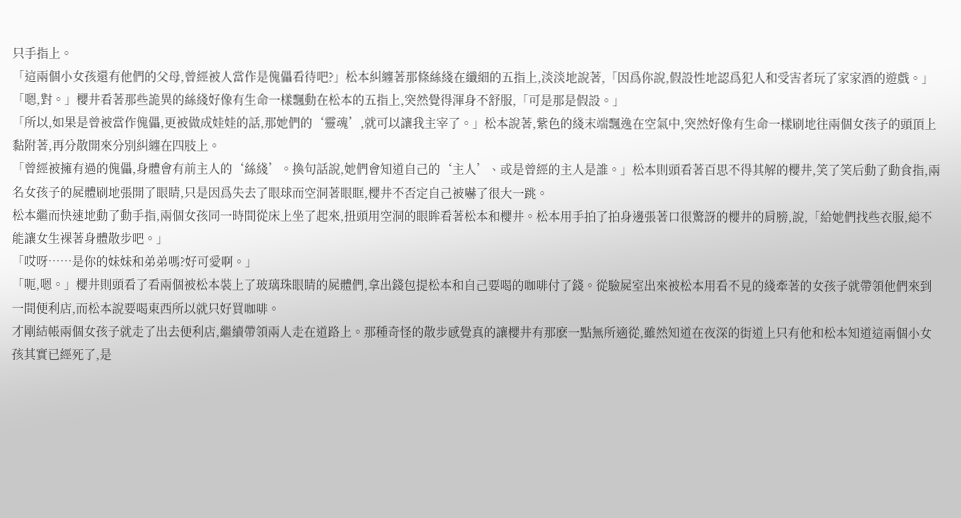只手指上。
「這兩個小女孩還有他們的父母,曾經被人當作是傀儡看待吧?」松本糾纏著那條絲綫在纖細的五指上,淡淡地說著,「因爲你說,假設性地認爲犯人和受害者玩了家家酒的遊戲。」
「嗯,對。」櫻井看著那些詭異的絲綫好像有生命一樣飄動在松本的五指上,突然覺得渾身不舒服,「可是那是假設。」
「所以,如果是曾被當作傀儡,更被做成娃娃的話,那她們的‘靈魂’,就可以讓我主宰了。」松本說著,紫色的綫末端飄逸在空氣中,突然好像有生命一樣刷地往兩個女孩子的頭頂上黏附著,再分散開來分別糾纏在四肢上。
「曾經被擁有過的傀儡,身體會有前主人的‘絲綫’。換句話說,她們會知道自己的‘主人’、或是曾經的主人是誰。」松本則頭看著百思不得其解的櫻井,笑了笑后動了動食指,兩名女孩子的屍體刷地張開了眼睛,只是因爲失去了眼球而空洞著眼眶,櫻井不否定自己被嚇了很大一跳。
松本繼而快速地動了動手指,兩個女孩同一時間從床上坐了起來,扭頭用空洞的眼眸看著松本和櫻井。松本用手拍了拍身邊張著口很驚訝的櫻井的肩膀,說,「給她們找些衣服,縂不能讓女生裸著身體散步吧。」
「哎呀……是你的妹妹和弟弟嗎?好可愛啊。」
「呃,嗯。」櫻井則頭看了看兩個被松本裝上了玻璃珠眼睛的屍體們,拿出錢包提松本和自己要喝的咖啡付了錢。從驗屍室出來被松本用看不見的綫牽著的女孩子就帶領他們來到一間便利店,而松本說要喝東西所以就只好買咖啡。
才剛結帳兩個女孩子就走了出去便利店,繼續帶領兩人走在道路上。那種奇怪的散步感覺真的讓櫻井有那麽一點無所適從,雖然知道在夜深的街道上只有他和松本知道這兩個小女孩其實已經死了,是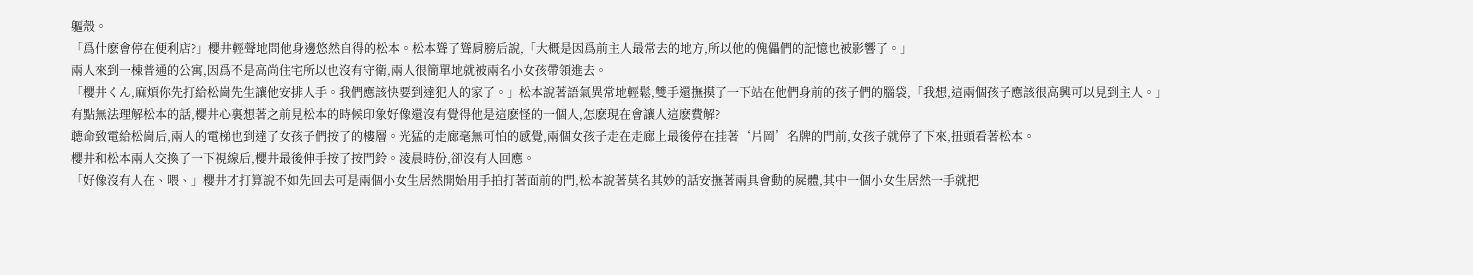軀殼。
「爲什麽會停在便利店?」櫻井輕聲地問他身邊悠然自得的松本。松本聳了聳肩膀后說,「大概是因爲前主人最常去的地方,所以他的傀儡們的記憶也被影響了。」
兩人來到一棟普通的公寓,因爲不是高尚住宅所以也沒有守衛,兩人很簡單地就被兩名小女孩帶領進去。
「櫻井くん,麻煩你先打給松崗先生讓他安排人手。我們應該快要到達犯人的家了。」松本說著語氣異常地輕鬆,雙手還撫摸了一下站在他們身前的孩子們的腦袋,「我想,這兩個孩子應該很高興可以見到主人。」
有點無法理解松本的話,櫻井心裏想著之前見松本的時候印象好像還沒有覺得他是這麽怪的一個人,怎麽現在會讓人這麽費解?
聼命致電給松崗后,兩人的電梯也到達了女孩子們按了的樓層。光猛的走廊毫無可怕的感覺,兩個女孩子走在走廊上最後停在挂著‘片岡’名牌的門前,女孩子就停了下來,扭頭看著松本。
櫻井和松本兩人交換了一下視線后,櫻井最後伸手按了按門鈴。淩晨時份,卻沒有人回應。
「好像沒有人在、喂、」櫻井才打算說不如先回去可是兩個小女生居然開始用手拍打著面前的門,松本說著莫名其妙的話安撫著兩具會動的屍體,其中一個小女生居然一手就把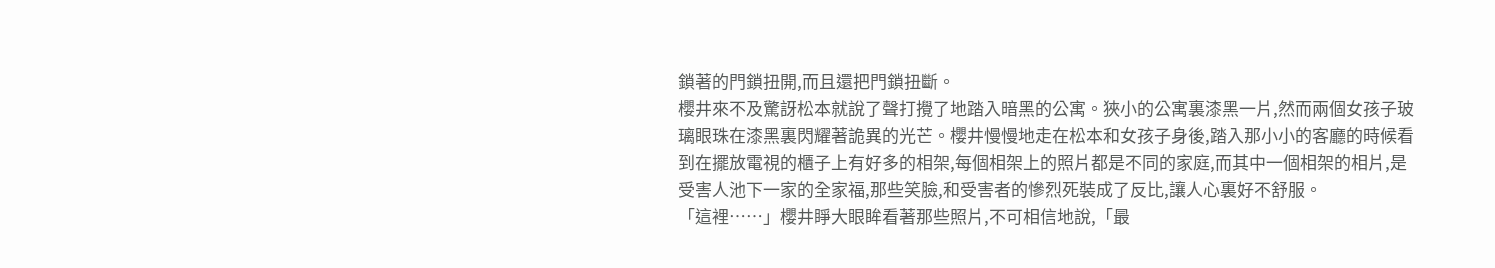鎖著的門鎖扭開,而且還把門鎖扭斷。
櫻井來不及驚訝松本就說了聲打攪了地踏入暗黑的公寓。狹小的公寓裏漆黑一片,然而兩個女孩子玻璃眼珠在漆黑裏閃耀著詭異的光芒。櫻井慢慢地走在松本和女孩子身後,踏入那小小的客廳的時候看到在擺放電視的櫃子上有好多的相架,每個相架上的照片都是不同的家庭,而其中一個相架的相片,是受害人池下一家的全家福,那些笑臉,和受害者的慘烈死裝成了反比,讓人心裏好不舒服。
「這裡……」櫻井睜大眼眸看著那些照片,不可相信地說,「最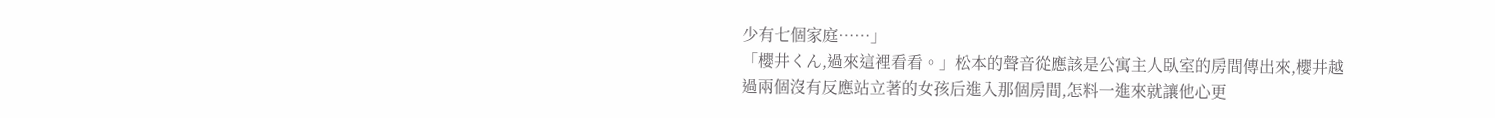少有七個家庭……」
「櫻井くん,過來這裡看看。」松本的聲音從應該是公寓主人臥室的房間傳出來,櫻井越過兩個沒有反應站立著的女孩后進入那個房間,怎料一進來就讓他心更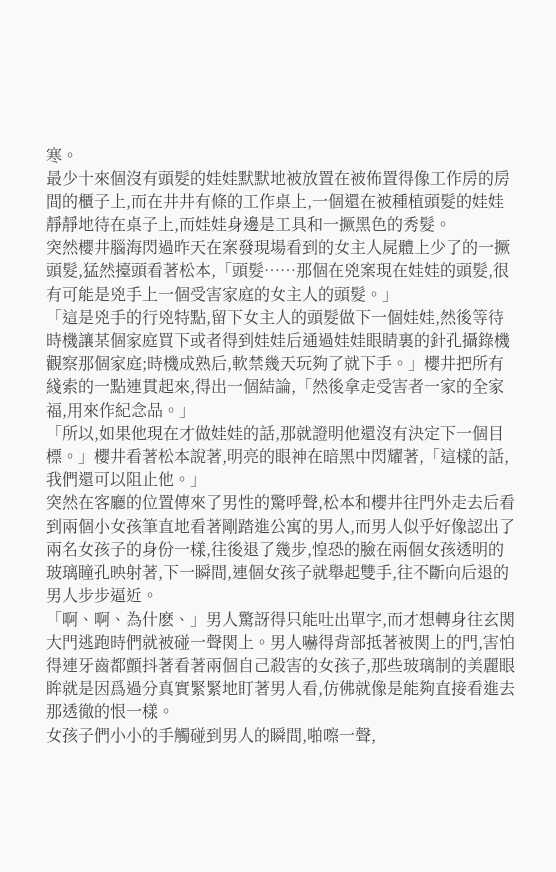寒。
最少十來個沒有頭髮的娃娃默默地被放置在被佈置得像工作房的房間的櫃子上,而在井井有條的工作桌上,一個還在被種植頭髮的娃娃靜靜地待在桌子上,而娃娃身邊是工具和一撅黑色的秀髮。
突然櫻井腦海閃過昨天在案發現場看到的女主人屍體上少了的一撅頭髮,猛然擡頭看著松本,「頭髮……那個在兇案現在娃娃的頭髮,很有可能是兇手上一個受害家庭的女主人的頭髮。」
「這是兇手的行兇特點,留下女主人的頭髮做下一個娃娃,然後等待時機讓某個家庭買下或者得到娃娃后通過娃娃眼睛裏的針孔攝錄機觀察那個家庭;時機成熟后,軟禁幾天玩夠了就下手。」櫻井把所有綫索的一點連貫起來,得出一個結論,「然後拿走受害者一家的全家福,用來作紀念品。」
「所以,如果他現在才做娃娃的話,那就證明他還沒有決定下一個目標。」櫻井看著松本說著,明亮的眼神在暗黑中閃耀著,「這樣的話,我們還可以阻止他。」
突然在客廳的位置傳來了男性的驚呼聲,松本和櫻井往門外走去后看到兩個小女孩筆直地看著剛踏進公寓的男人,而男人似乎好像認出了兩名女孩子的身份一樣,往後退了幾步,惶恐的臉在兩個女孩透明的玻璃瞳孔映射著,下一瞬間,連個女孩子就舉起雙手,往不斷向后退的男人步步逼近。
「啊、啊、為什麽、」男人驚訝得只能吐出單字,而才想轉身往玄関大門逃跑時們就被碰一聲関上。男人嚇得背部抵著被関上的門,害怕得連牙齒都顫抖著看著兩個自己殺害的女孩子,那些玻璃制的美麗眼眸就是因爲過分真實緊緊地盯著男人看,仿佛就像是能夠直接看進去那透徹的恨一樣。
女孩子們小小的手觸碰到男人的瞬間,啪嚓一聲,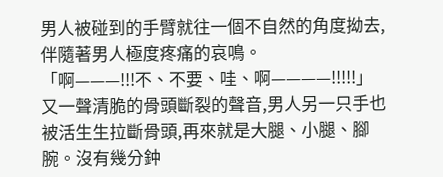男人被碰到的手臂就往一個不自然的角度拗去,伴隨著男人極度疼痛的哀鳴。
「啊———!!!不、不要、哇、啊————!!!!!」又一聲清脆的骨頭斷裂的聲音,男人另一只手也被活生生拉斷骨頭,再來就是大腿、小腿、腳腕。沒有幾分鈡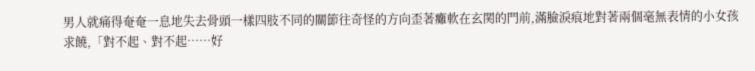男人就痛得奄奄一息地失去骨頭一樣四肢不同的關節往奇怪的方向歪著癱軟在玄関的門前,滿臉淚痕地對著兩個毫無表情的小女孩求饒,「對不起、對不起……好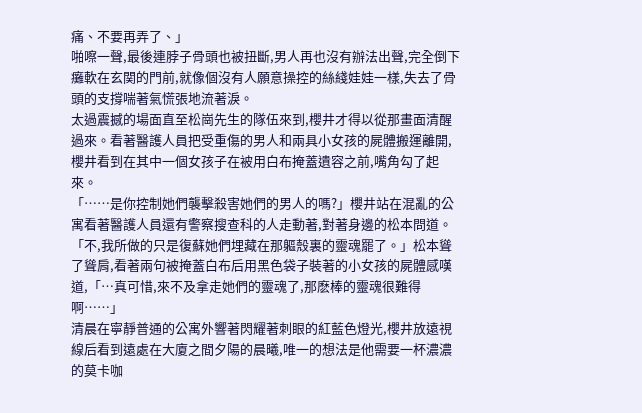痛、不要再弄了、」
啪嚓一聲,最後連脖子骨頭也被扭斷,男人再也沒有辦法出聲,完全倒下癱軟在玄関的門前,就像個沒有人願意操控的絲綫娃娃一樣,失去了骨頭的支撐喘著氣慌張地流著淚。
太過震撼的場面直至松崗先生的隊伍來到,櫻井才得以從那畫面清醒過來。看著醫護人員把受重傷的男人和兩具小女孩的屍體搬運離開,櫻井看到在其中一個女孩子在被用白布掩蓋遺容之前,嘴角勾了起來。
「……是你控制她們襲擊殺害她們的男人的嗎?」櫻井站在混亂的公寓看著醫護人員還有警察搜查科的人走動著,對著身邊的松本問道。
「不,我所做的只是復蘇她們埋藏在那軀殼裏的靈魂罷了。」松本聳了聳肩,看著兩句被掩蓋白布后用黑色袋子裝著的小女孩的屍體感嘆道,「…真可惜,來不及拿走她們的靈魂了,那麽棒的靈魂很難得啊……」
清晨在寧靜普通的公寓外響著閃耀著刺眼的紅藍色燈光,櫻井放遠視線后看到遠處在大廈之間夕陽的晨曦,唯一的想法是他需要一杯濃濃的莫卡咖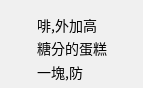啡,外加高糖分的蛋糕一塊,防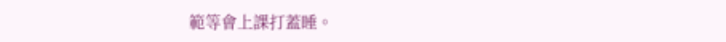範等會上課打蓋睡。